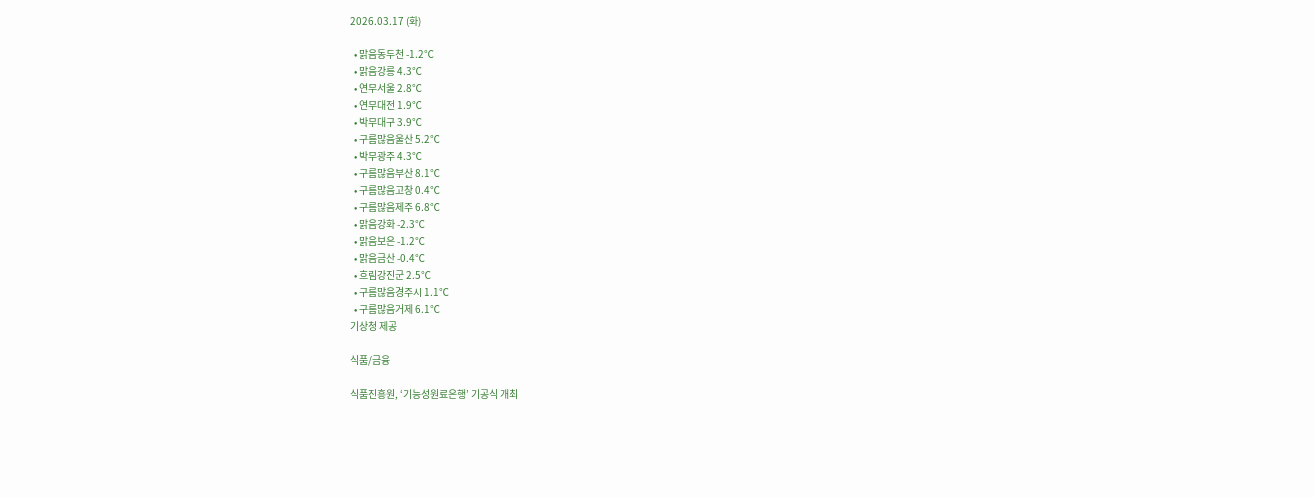2026.03.17 (화)

  • 맑음동두천 -1.2℃
  • 맑음강릉 4.3℃
  • 연무서울 2.8℃
  • 연무대전 1.9℃
  • 박무대구 3.9℃
  • 구름많음울산 5.2℃
  • 박무광주 4.3℃
  • 구름많음부산 8.1℃
  • 구름많음고창 0.4℃
  • 구름많음제주 6.8℃
  • 맑음강화 -2.3℃
  • 맑음보은 -1.2℃
  • 맑음금산 -0.4℃
  • 흐림강진군 2.5℃
  • 구름많음경주시 1.1℃
  • 구름많음거제 6.1℃
기상청 제공

식품/금융

식품진흥원, ‘기능성원료은행’ 기공식 개최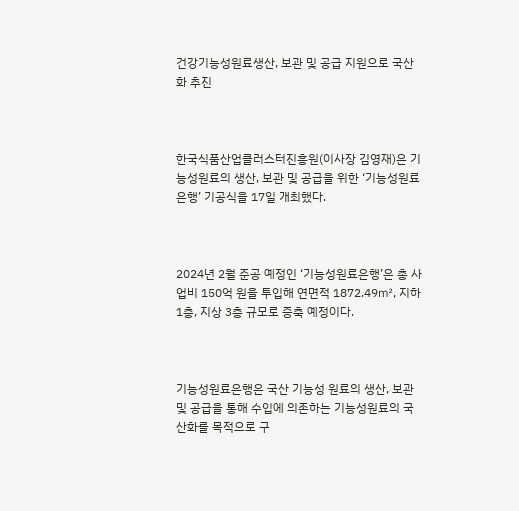건강기능성원료생산, 보관 및 공급 지원으로 국산화 추진



한국식품산업클러스터진흥원(이사장 김영재)은 기능성원료의 생산, 보관 및 공급을 위한 ‘기능성원료은행’ 기공식을 17일 개최했다.



2024년 2월 준공 예정인 ‘기능성원료은행’은 총 사업비 150억 원을 투입해 연면적 1872.49㎡, 지하 1층, 지상 3층 규모로 증축 예정이다.



기능성원료은행은 국산 기능성 원료의 생산, 보관 및 공급을 통해 수입에 의존하는 기능성원료의 국산화를 목적으로 구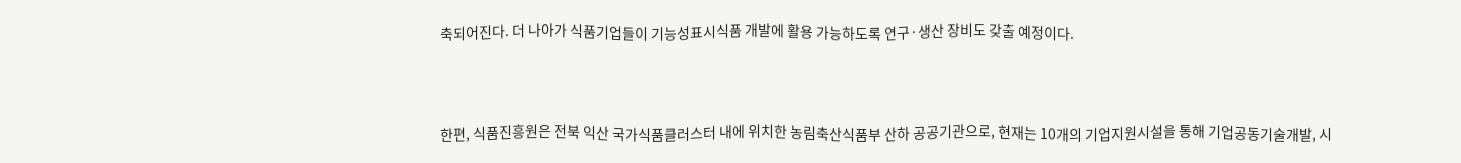축되어진다. 더 나아가 식품기업들이 기능성표시식품 개발에 활용 가능하도록 연구·생산 장비도 갖출 예정이다.



한편, 식품진흥원은 전북 익산 국가식품클러스터 내에 위치한 농림축산식품부 산하 공공기관으로, 현재는 10개의 기업지원시설을 통해 기업공동기술개발, 시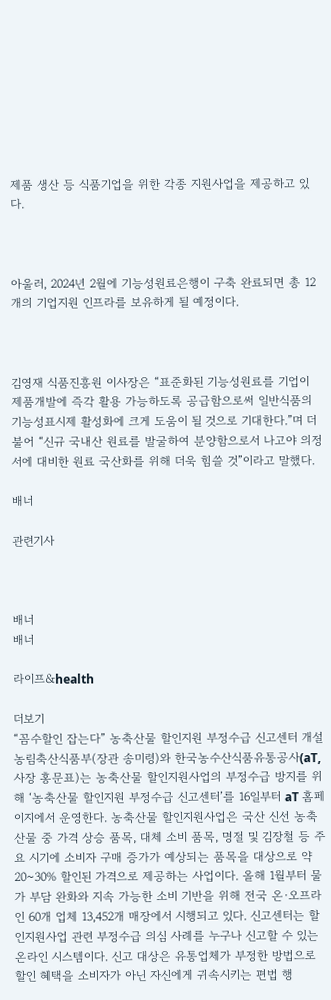제품 생산 등 식품기업을 위한 각종 지원사업을 제공하고 있다.



아울러, 2024년 2월에 기능성원료은행이 구축 완료되면 총 12개의 기업지원 인프라를 보유하게 될 예정이다.



김영재 식품진흥원 이사장은 “표준화된 기능성원료를 기업이 제품개발에 즉각 활용 가능하도록 공급함으로써 일반식품의 기능성표시제 활성화에 크게 도움이 될 것으로 기대한다.”며 더불어 “신규 국내산 원료를 발굴하여 분양함으로서 나고야 의정서에 대비한 원료 국산화를 위해 더욱 힘쓸 것”이라고 말했다.

배너

관련기사



배너
배너

라이프&health

더보기
“꼼수할인 잡는다” 농축산물 할인지원 부정수급 신고센터 개설
농림축산식품부(장관 송미령)와 한국농수산식품유통공사(aT, 사장 홍문표)는 농축산물 할인지원사업의 부정수급 방지를 위해 ‘농축산물 할인지원 부정수급 신고센터’를 16일부터 aT 홈페이지에서 운영한다. 농축산물 할인지원사업은 국산 신선 농축산물 중 가격 상승 품목, 대체 소비 품목, 명절 및 김장철 등 주요 시기에 소비자 구매 증가가 예상되는 품목을 대상으로 약 20~30% 할인된 가격으로 제공하는 사업이다. 올해 1월부터 물가 부담 완화와 지속 가능한 소비 기반을 위해 전국 온·오프라인 60개 업체 13,452개 매장에서 시행되고 있다. 신고센터는 할인지원사업 관련 부정수급 의심 사례를 누구나 신고할 수 있는 온라인 시스템이다. 신고 대상은 유통업체가 부정한 방법으로 할인 혜택을 소비자가 아닌 자신에게 귀속시키는 편법 행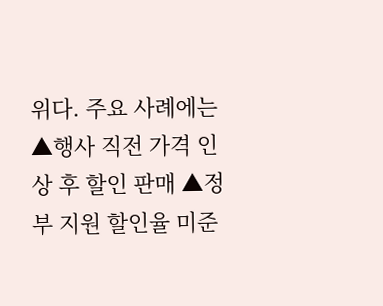위다. 주요 사례에는 ▲행사 직전 가격 인상 후 할인 판매 ▲정부 지원 할인율 미준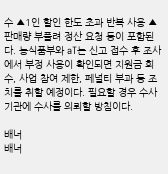수 ▲1인 할인 한도 초과 반복 사용 ▲판매량 부풀려 정산 요청 등이 포함된다. 농식품부와 aT는 신고 접수 후 조사에서 부정 사용이 확인되면 지원금 회수, 사업 참여 제한, 페널티 부과 등 조치를 취할 예정이다. 필요할 경우 수사기관에 수사를 의뢰할 방침이다.

배너
배너